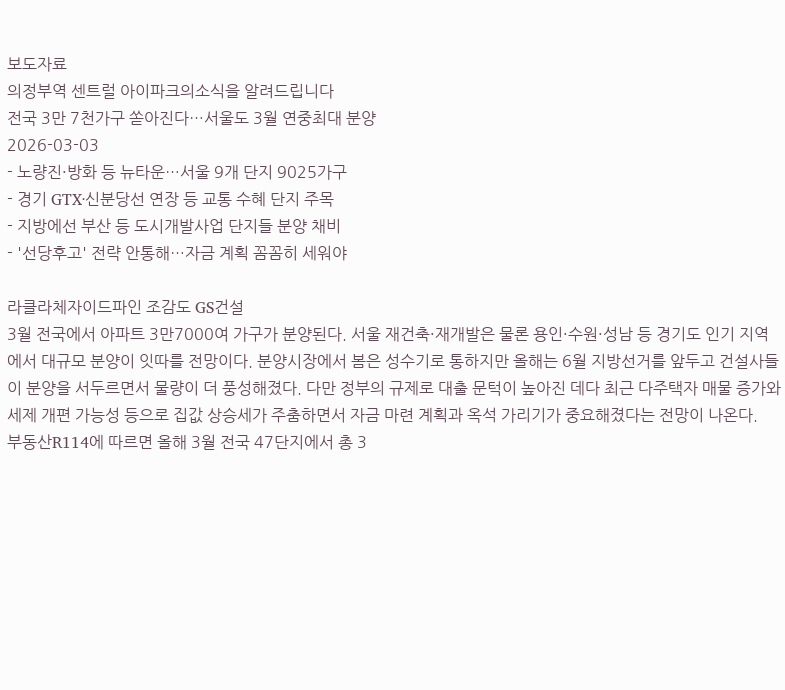보도자료
의정부역 센트럴 아이파크의소식을 알려드립니다
전국 3만 7천가구 쏟아진다…서울도 3월 연중최대 분양
2026-03-03
- 노량진·방화 등 뉴타운…서울 9개 단지 9025가구
- 경기 GTX·신분당선 연장 등 교통 수혜 단지 주목
- 지방에선 부산 등 도시개발사업 단지들 분양 채비
- '선당후고' 전략 안통해…자금 계획 꼼꼼히 세워야

라클라체자이드파인 조감도 GS건설
3월 전국에서 아파트 3만7000여 가구가 분양된다. 서울 재건축·재개발은 물론 용인·수원·성남 등 경기도 인기 지역에서 대규모 분양이 잇따를 전망이다. 분양시장에서 봄은 성수기로 통하지만 올해는 6월 지방선거를 앞두고 건설사들이 분양을 서두르면서 물량이 더 풍성해졌다. 다만 정부의 규제로 대출 문턱이 높아진 데다 최근 다주택자 매물 증가와 세제 개편 가능성 등으로 집값 상승세가 주춤하면서 자금 마련 계획과 옥석 가리기가 중요해졌다는 전망이 나온다.
부동산R114에 따르면 올해 3월 전국 47단지에서 총 3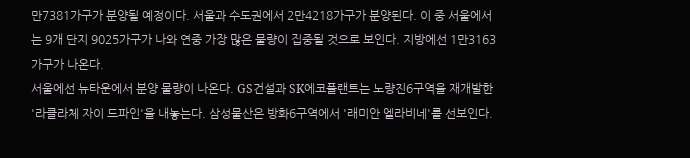만7381가구가 분양될 예정이다. 서울과 수도권에서 2만4218가구가 분양된다. 이 중 서울에서는 9개 단지 9025가구가 나와 연중 가장 많은 물량이 집중될 것으로 보인다. 지방에선 1만3163가구가 나온다.
서울에선 뉴타운에서 분양 물량이 나온다. GS건설과 SK에코플랜트는 노량진6구역을 재개발한 '라클라체 자이 드파인'을 내놓는다. 삼성물산은 방화6구역에서 '래미안 엘라비네'를 선보인다.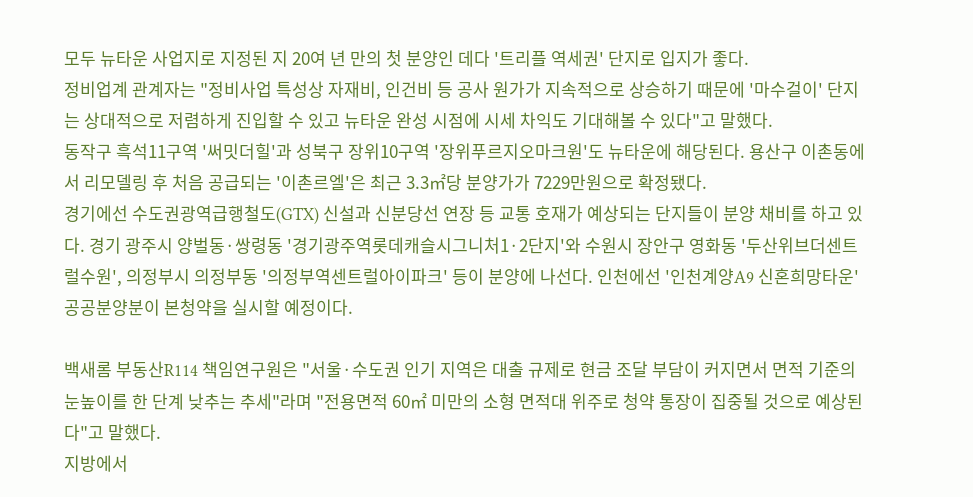모두 뉴타운 사업지로 지정된 지 20여 년 만의 첫 분양인 데다 '트리플 역세권' 단지로 입지가 좋다.
정비업계 관계자는 "정비사업 특성상 자재비, 인건비 등 공사 원가가 지속적으로 상승하기 때문에 '마수걸이' 단지는 상대적으로 저렴하게 진입할 수 있고 뉴타운 완성 시점에 시세 차익도 기대해볼 수 있다"고 말했다.
동작구 흑석11구역 '써밋더힐'과 성북구 장위10구역 '장위푸르지오마크원'도 뉴타운에 해당된다. 용산구 이촌동에서 리모델링 후 처음 공급되는 '이촌르엘'은 최근 3.3㎡당 분양가가 7229만원으로 확정됐다.
경기에선 수도권광역급행철도(GTX) 신설과 신분당선 연장 등 교통 호재가 예상되는 단지들이 분양 채비를 하고 있다. 경기 광주시 양벌동·쌍령동 '경기광주역롯데캐슬시그니처1·2단지'와 수원시 장안구 영화동 '두산위브더센트럴수원', 의정부시 의정부동 '의정부역센트럴아이파크' 등이 분양에 나선다. 인천에선 '인천계양A9 신혼희망타운' 공공분양분이 본청약을 실시할 예정이다.

백새롬 부동산R114 책임연구원은 "서울·수도권 인기 지역은 대출 규제로 현금 조달 부담이 커지면서 면적 기준의 눈높이를 한 단계 낮추는 추세"라며 "전용면적 60㎡ 미만의 소형 면적대 위주로 청약 통장이 집중될 것으로 예상된다"고 말했다.
지방에서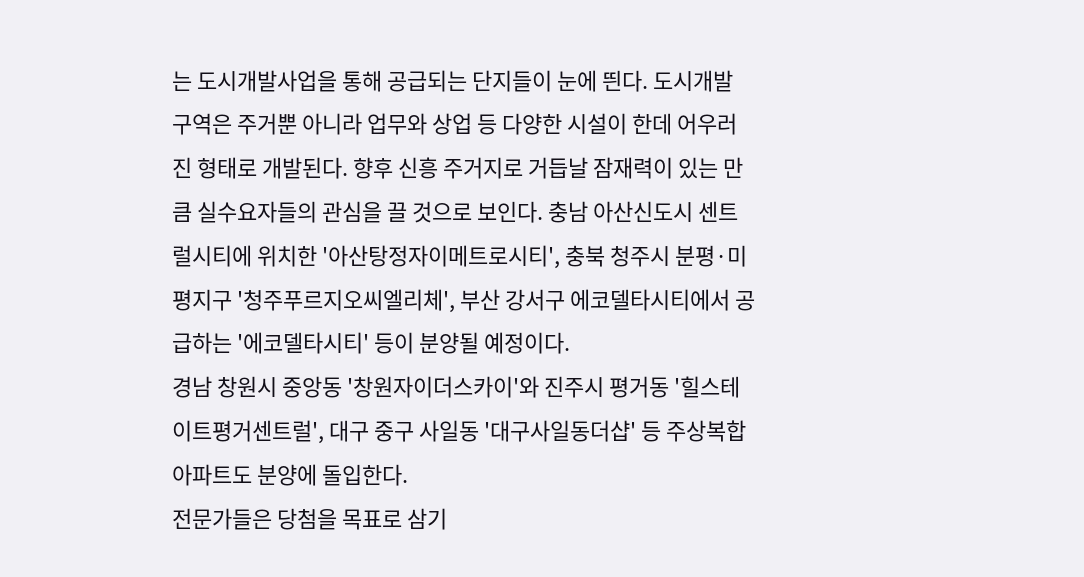는 도시개발사업을 통해 공급되는 단지들이 눈에 띈다. 도시개발 구역은 주거뿐 아니라 업무와 상업 등 다양한 시설이 한데 어우러진 형태로 개발된다. 향후 신흥 주거지로 거듭날 잠재력이 있는 만큼 실수요자들의 관심을 끌 것으로 보인다. 충남 아산신도시 센트럴시티에 위치한 '아산탕정자이메트로시티', 충북 청주시 분평·미평지구 '청주푸르지오씨엘리체', 부산 강서구 에코델타시티에서 공급하는 '에코델타시티' 등이 분양될 예정이다.
경남 창원시 중앙동 '창원자이더스카이'와 진주시 평거동 '힐스테이트평거센트럴', 대구 중구 사일동 '대구사일동더샵' 등 주상복합 아파트도 분양에 돌입한다.
전문가들은 당첨을 목표로 삼기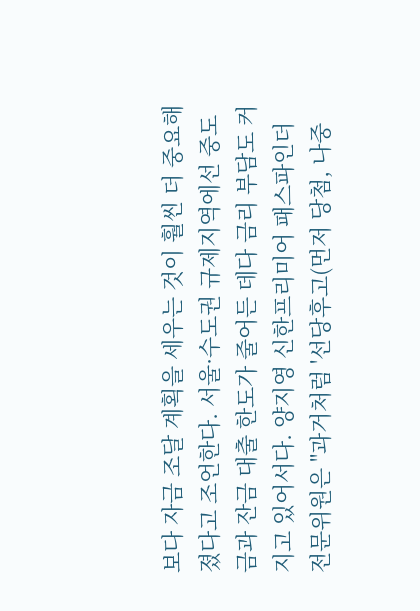보다 자금 조달 계획을 세우는 것이 훨씬 더 중요해졌다고 조언한다. 서울·수도권 규제지역에선 중도금과 잔금 대출 한도가 줄어든 데다 금리 부담도 커지고 있어서다. 양지영 신한프리미어 패스파인더 전문위원은 "과거처럼 '선당후고(먼저 당첨, 나중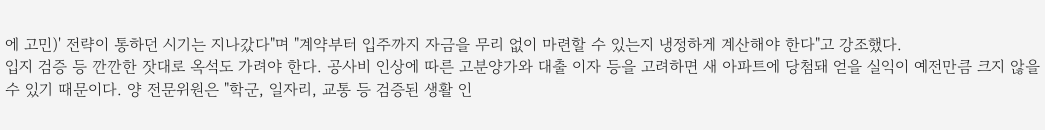에 고민)' 전략이 통하던 시기는 지나갔다"며 "계약부터 입주까지 자금을 무리 없이 마련할 수 있는지 냉정하게 계산해야 한다"고 강조했다.
입지 검증 등 깐깐한 잣대로 옥석도 가려야 한다. 공사비 인상에 따른 고분양가와 대출 이자 등을 고려하면 새 아파트에 당첨돼 얻을 실익이 예전만큼 크지 않을 수 있기 때문이다. 양 전문위원은 "학군, 일자리, 교통 등 검증된 생활 인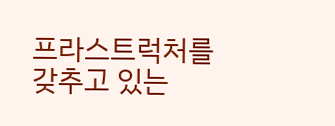프라스트럭처를 갖추고 있는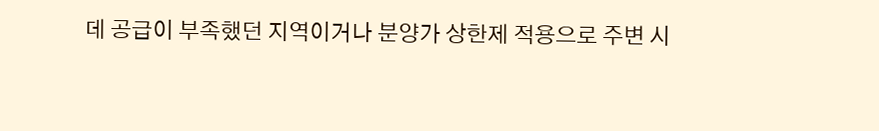데 공급이 부족했던 지역이거나 분양가 상한제 적용으로 주변 시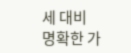세 대비 명확한 가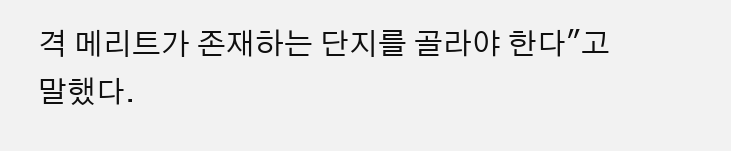격 메리트가 존재하는 단지를 골라야 한다"고 말했다.